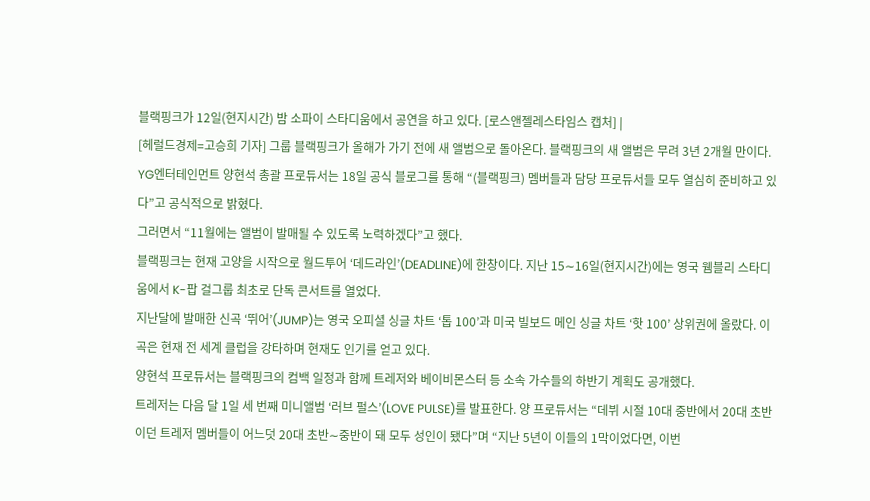블랙핑크가 12일(현지시간) 밤 소파이 스타디움에서 공연을 하고 있다. [로스앤젤레스타임스 캡처] |
[헤럴드경제=고승희 기자] 그룹 블랙핑크가 올해가 가기 전에 새 앨범으로 돌아온다. 블랙핑크의 새 앨범은 무려 3년 2개월 만이다.
YG엔터테인먼트 양현석 총괄 프로듀서는 18일 공식 블로그를 통해 “(블랙핑크) 멤버들과 담당 프로듀서들 모두 열심히 준비하고 있다”고 공식적으로 밝혔다.
그러면서 “11월에는 앨범이 발매될 수 있도록 노력하겠다”고 했다.
블랙핑크는 현재 고양을 시작으로 월드투어 ‘데드라인’(DEADLINE)에 한창이다. 지난 15∼16일(현지시간)에는 영국 웸블리 스타디움에서 K-팝 걸그룹 최초로 단독 콘서트를 열었다.
지난달에 발매한 신곡 ‘뛰어’(JUMP)는 영국 오피셜 싱글 차트 ‘톱 100’과 미국 빌보드 메인 싱글 차트 ‘핫 100’ 상위권에 올랐다. 이 곡은 현재 전 세계 클럽을 강타하며 현재도 인기를 얻고 있다.
양현석 프로듀서는 블랙핑크의 컴백 일정과 함께 트레저와 베이비몬스터 등 소속 가수들의 하반기 계획도 공개했다.
트레저는 다음 달 1일 세 번째 미니앨범 ‘러브 펄스’(LOVE PULSE)를 발표한다. 양 프로듀서는 “데뷔 시절 10대 중반에서 20대 초반이던 트레저 멤버들이 어느덧 20대 초반∼중반이 돼 모두 성인이 됐다”며 “지난 5년이 이들의 1막이었다면, 이번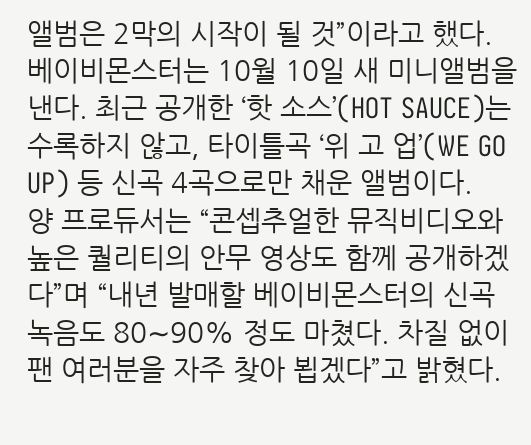앨범은 2막의 시작이 될 것”이라고 했다.
베이비몬스터는 10월 10일 새 미니앨범을 낸다. 최근 공개한 ‘핫 소스’(HOT SAUCE)는 수록하지 않고, 타이틀곡 ‘위 고 업’(WE GO UP) 등 신곡 4곡으로만 채운 앨범이다.
양 프로듀서는 “콘셉추얼한 뮤직비디오와 높은 퀄리티의 안무 영상도 함께 공개하겠다”며 “내년 발매할 베이비몬스터의 신곡 녹음도 80∼90% 정도 마쳤다. 차질 없이 팬 여러분을 자주 찾아 뵙겠다”고 밝혔다.